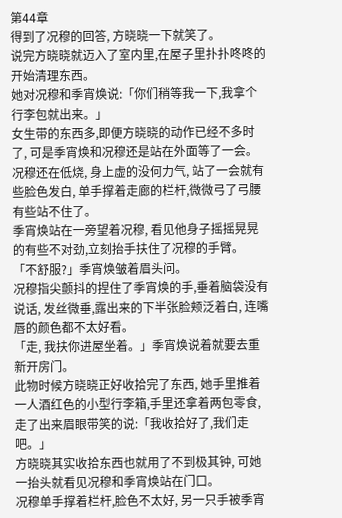第44章
得到了况穆的回答, 方晓晓一下就笑了。
说完方晓晓就迈入了室内里,在屋子里扑扑咚咚的开始清理东西。
她对况穆和季宵焕说:「你们稍等我一下,我拿个行李包就出来。」
女生带的东西多,即便方晓晓的动作已经不多时了, 可是季宵焕和况穆还是站在外面等了一会。
况穆还在低烧, 身上虚的没何力气, 站了一会就有些脸色发白, 单手撑着走廊的栏杆,微微弓了弓腰有些站不住了。
季宵焕站在一旁望着况穆, 看见他身子摇摇晃晃的有些不对劲,立刻抬手扶住了况穆的手臂。
「不舒服?」季宵焕皱着眉头问。
况穆指尖颤抖的捏住了季宵焕的手,垂着脑袋没有说话, 发丝微垂,露出来的下半张脸颊泛着白, 连嘴唇的颜色都不太好看。
「走, 我扶你进屋坐着。」季宵焕说着就要去重新开房门。
此物时候方晓晓正好收拾完了东西, 她手里推着一人酒红色的小型行李箱,手里还拿着两包零食,走了出来眉眼带笑的说:「我收拾好了,我们走吧。」
方晓晓其实收拾东西也就用了不到极其钟, 可她一抬头就看见况穆和季宵焕站在门口。
况穆单手撑着栏杆,脸色不太好, 另一只手被季宵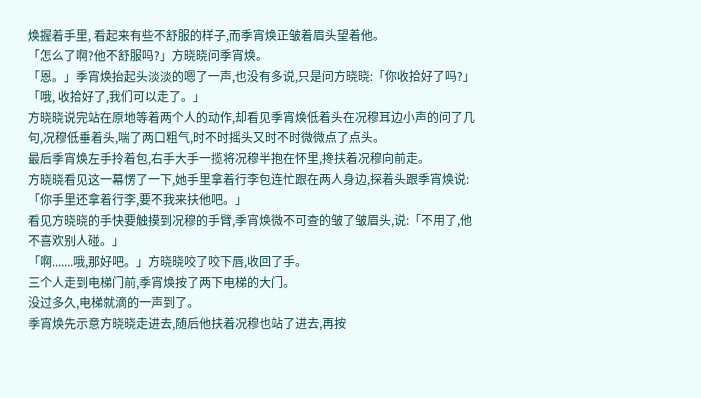焕握着手里, 看起来有些不舒服的样子,而季宵焕正皱着眉头望着他。
「怎么了啊?他不舒服吗?」方晓晓问季宵焕。
「恩。」季宵焕抬起头淡淡的嗯了一声,也没有多说,只是问方晓晓:「你收拾好了吗?」
「哦, 收拾好了,我们可以走了。」
方晓晓说完站在原地等着两个人的动作,却看见季宵焕低着头在况穆耳边小声的问了几句,况穆低垂着头,喘了两口粗气,时不时摇头又时不时微微点了点头。
最后季宵焕左手拎着包,右手大手一揽将况穆半抱在怀里,搀扶着况穆向前走。
方晓晓看见这一幕愣了一下,她手里拿着行李包连忙跟在两人身边,探着头跟季宵焕说:「你手里还拿着行李,要不我来扶他吧。」
看见方晓晓的手快要触摸到况穆的手臂,季宵焕微不可查的皱了皱眉头,说:「不用了,他不喜欢别人碰。」
「啊.......哦,那好吧。」方晓晓咬了咬下唇,收回了手。
三个人走到电梯门前,季宵焕按了两下电梯的大门。
没过多久,电梯就滴的一声到了。
季宵焕先示意方晓晓走进去,随后他扶着况穆也站了进去,再按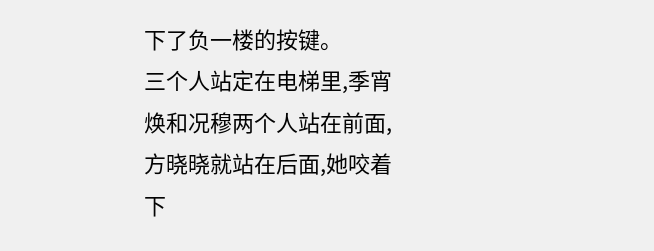下了负一楼的按键。
三个人站定在电梯里,季宵焕和况穆两个人站在前面,方晓晓就站在后面,她咬着下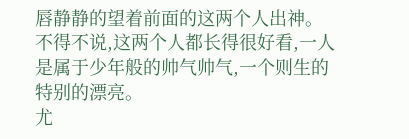唇静静的望着前面的这两个人出神。
不得不说,这两个人都长得很好看,一人是属于少年般的帅气帅气,一个则生的特别的漂亮。
尤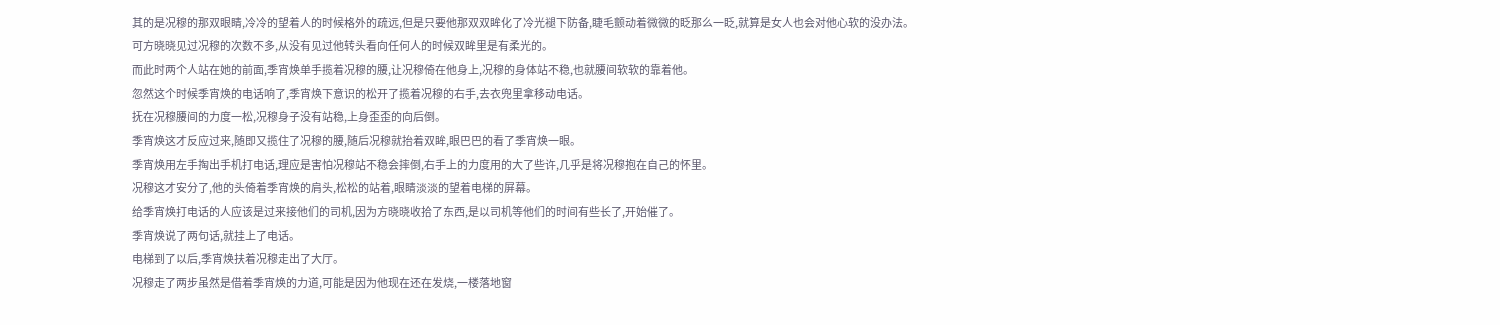其的是况穆的那双眼睛,冷冷的望着人的时候格外的疏远,但是只要他那双双眸化了冷光褪下防备,睫毛颤动着微微的眨那么一眨,就算是女人也会对他心软的没办法。
可方晓晓见过况穆的次数不多,从没有见过他转头看向任何人的时候双眸里是有柔光的。
而此时两个人站在她的前面,季宵焕单手揽着况穆的腰,让况穆倚在他身上,况穆的身体站不稳,也就腰间软软的靠着他。
忽然这个时候季宵焕的电话响了,季宵焕下意识的松开了揽着况穆的右手,去衣兜里拿移动电话。
抚在况穆腰间的力度一松,况穆身子没有站稳,上身歪歪的向后倒。
季宵焕这才反应过来,随即又揽住了况穆的腰,随后况穆就抬着双眸,眼巴巴的看了季宵焕一眼。
季宵焕用左手掏出手机打电话,理应是害怕况穆站不稳会摔倒,右手上的力度用的大了些许,几乎是将况穆抱在自己的怀里。
况穆这才安分了,他的头倚着季宵焕的肩头,松松的站着,眼睛淡淡的望着电梯的屏幕。
给季宵焕打电话的人应该是过来接他们的司机,因为方晓晓收拾了东西,是以司机等他们的时间有些长了,开始催了。
季宵焕说了两句话,就挂上了电话。
电梯到了以后,季宵焕扶着况穆走出了大厅。
况穆走了两步虽然是借着季宵焕的力道,可能是因为他现在还在发烧,一楼落地窗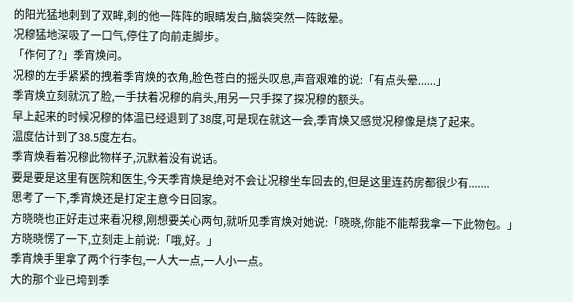的阳光猛地刺到了双眸,刺的他一阵阵的眼睛发白,脑袋突然一阵眩晕。
况穆猛地深吸了一口气,停住了向前走脚步。
「作何了?」季宵焕问。
况穆的左手紧紧的拽着季宵焕的衣角,脸色苍白的摇头叹息,声音艰难的说:「有点头晕......」
季宵焕立刻就沉了脸,一手扶着况穆的肩头,用另一只手探了探况穆的额头。
早上起来的时候况穆的体温已经退到了38度,可是现在就这一会,季宵焕又感觉况穆像是烧了起来。
温度估计到了38.5度左右。
季宵焕看着况穆此物样子,沉默着没有说话。
要是要是这里有医院和医生,今天季宵焕是绝对不会让况穆坐车回去的,但是这里连药房都很少有.......
思考了一下,季宵焕还是打定主意今日回家。
方晓晓也正好走过来看况穆,刚想要关心两句,就听见季宵焕对她说:「晓晓,你能不能帮我拿一下此物包。」
方晓晓愣了一下,立刻走上前说:「哦,好。」
季宵焕手里拿了两个行李包,一人大一点,一人小一点。
大的那个业已垮到季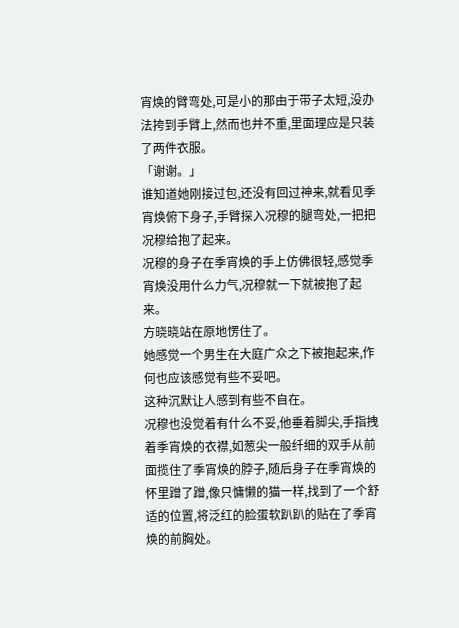宵焕的臂弯处,可是小的那由于带子太短,没办法挎到手臂上,然而也并不重,里面理应是只装了两件衣服。
「谢谢。」
谁知道她刚接过包,还没有回过神来,就看见季宵焕俯下身子,手臂探入况穆的腿弯处,一把把况穆给抱了起来。
况穆的身子在季宵焕的手上仿佛很轻,感觉季宵焕没用什么力气,况穆就一下就被抱了起来。
方晓晓站在原地愣住了。
她感觉一个男生在大庭广众之下被抱起来,作何也应该感觉有些不妥吧。
这种沉默让人感到有些不自在。
况穆也没觉着有什么不妥,他垂着脚尖,手指拽着季宵焕的衣襟,如葱尖一般纤细的双手从前面揽住了季宵焕的脖子,随后身子在季宵焕的怀里蹭了蹭,像只慵懒的猫一样,找到了一个舒适的位置,将泛红的脸蛋软趴趴的贴在了季宵焕的前胸处。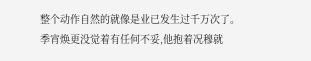整个动作自然的就像是业已发生过千万次了。
季宵焕更没觉着有任何不妥,他抱着况穆就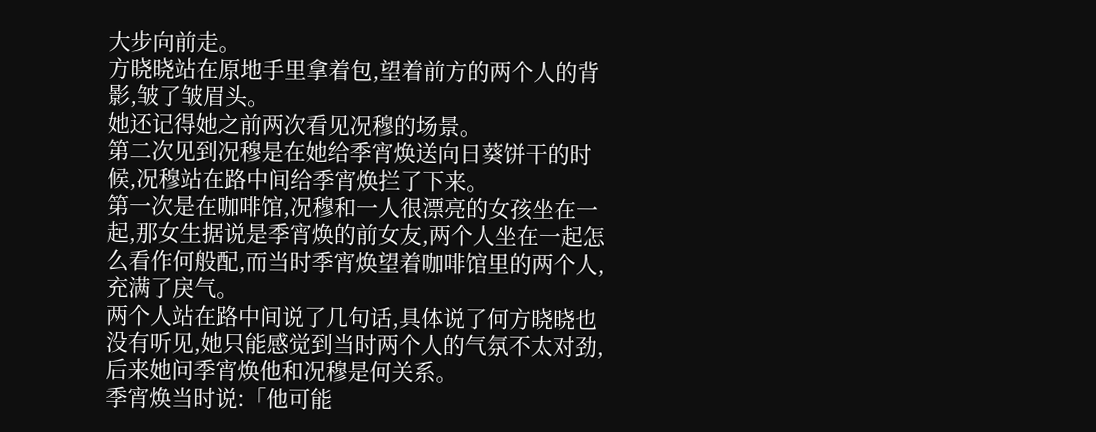大步向前走。
方晓晓站在原地手里拿着包,望着前方的两个人的背影,皱了皱眉头。
她还记得她之前两次看见况穆的场景。
第二次见到况穆是在她给季宵焕送向日葵饼干的时候,况穆站在路中间给季宵焕拦了下来。
第一次是在咖啡馆,况穆和一人很漂亮的女孩坐在一起,那女生据说是季宵焕的前女友,两个人坐在一起怎么看作何般配,而当时季宵焕望着咖啡馆里的两个人,充满了戾气。
两个人站在路中间说了几句话,具体说了何方晓晓也没有听见,她只能感觉到当时两个人的气氛不太对劲,后来她问季宵焕他和况穆是何关系。
季宵焕当时说:「他可能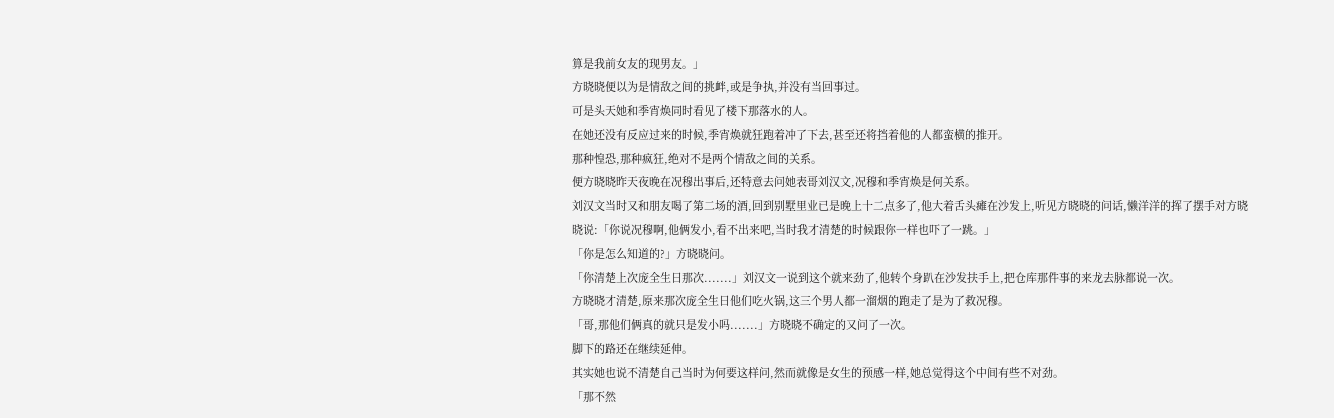算是我前女友的现男友。」
方晓晓便以为是情敌之间的挑衅,或是争执,并没有当回事过。
可是头天她和季宵焕同时看见了楼下那落水的人。
在她还没有反应过来的时候,季宵焕就狂跑着冲了下去,甚至还将挡着他的人都蛮横的推开。
那种惶恐,那种疯狂,绝对不是两个情敌之间的关系。
便方晓晓昨天夜晚在况穆出事后,还特意去问她表哥刘汉文,况穆和季宵焕是何关系。
刘汉文当时又和朋友喝了第二场的酒,回到别墅里业已是晚上十二点多了,他大着舌头瘫在沙发上,听见方晓晓的问话,懒洋洋的挥了摆手对方晓晓说:「你说况穆啊,他俩发小,看不出来吧,当时我才清楚的时候跟你一样也吓了一跳。」
「你是怎么知道的?」方晓晓问。
「你清楚上次庞全生日那次.......」刘汉文一说到这个就来劲了,他转个身趴在沙发扶手上,把仓库那件事的来龙去脉都说一次。
方晓晓才清楚,原来那次庞全生日他们吃火锅,这三个男人都一溜烟的跑走了是为了救况穆。
「哥,那他们俩真的就只是发小吗.......」方晓晓不确定的又问了一次。
脚下的路还在继续延伸。
其实她也说不清楚自己当时为何要这样问,然而就像是女生的预感一样,她总觉得这个中间有些不对劲。
「那不然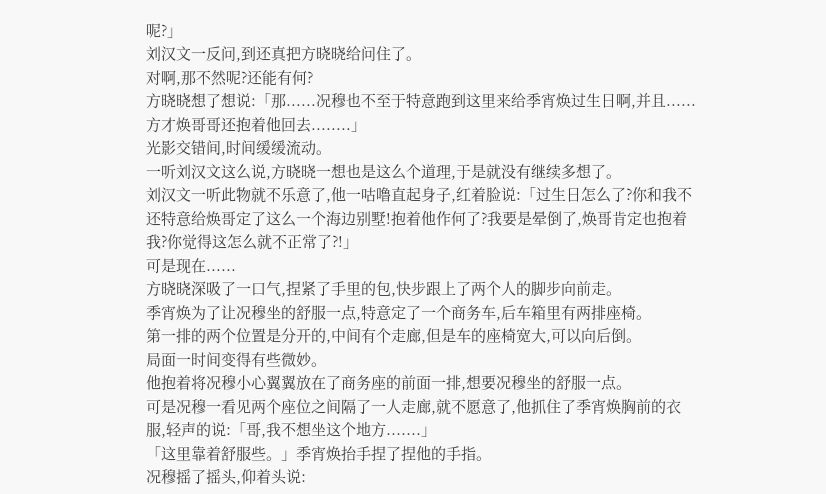呢?」
刘汉文一反问,到还真把方晓晓给问住了。
对啊,那不然呢?还能有何?
方晓晓想了想说:「那......况穆也不至于特意跑到这里来给季宵焕过生日啊,并且......方才焕哥哥还抱着他回去........」
光影交错间,时间缓缓流动。
一听刘汉文这么说,方晓晓一想也是这么个道理,于是就没有继续多想了。
刘汉文一听此物就不乐意了,他一咕噜直起身子,红着脸说:「过生日怎么了?你和我不还特意给焕哥定了这么一个海边别墅!抱着他作何了?我要是晕倒了,焕哥肯定也抱着我?你觉得这怎么就不正常了?!」
可是现在......
方晓晓深吸了一口气,捏紧了手里的包,快步跟上了两个人的脚步向前走。
季宵焕为了让况穆坐的舒服一点,特意定了一个商务车,后车箱里有两排座椅。
第一排的两个位置是分开的,中间有个走廊,但是车的座椅宽大,可以向后倒。
局面一时间变得有些微妙。
他抱着将况穆小心翼翼放在了商务座的前面一排,想要况穆坐的舒服一点。
可是况穆一看见两个座位之间隔了一人走廊,就不愿意了,他抓住了季宵焕胸前的衣服,轻声的说:「哥,我不想坐这个地方.......」
「这里靠着舒服些。」季宵焕抬手捏了捏他的手指。
况穆摇了摇头,仰着头说: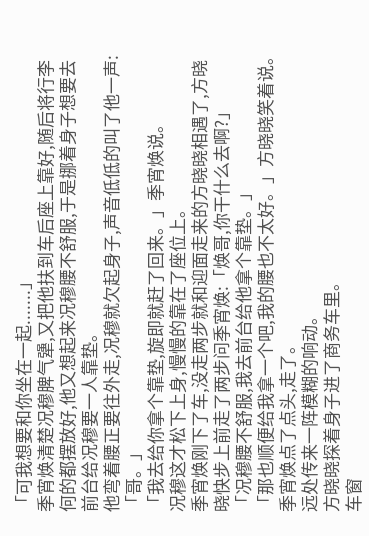「可我想要和你坐在一起.......」
季宵焕清楚况穆脾气犟,又把他扶到车后座上靠好,随后将行李何的都摆放好,他又想起来况穆腰不舒服,于是挪着身子想要去前台给况穆要一人靠垫。
他弯着腰正要往外走,况穆就欠起身子,声音低低的叫了他一声:「哥。」
「我去给你拿个靠垫,旋即就赶了回来。」季宵焕说。
况穆这才松下上身,慢慢的靠在了座位上。
季宵焕刚下了车,没走两步就和迎面走来的方晓晓相遇了,方晓晓快步上前走了两步问季宵焕:「焕哥,你干什么去啊?」
「况穆腰不舒服,我去前台给他拿个靠垫。」
「那也顺便给我拿一个吧,我的腰也不太好。」方晓晓笑着说。
季宵焕点了点头,走了。
远处传来一阵模糊的响动。
方晓晓探着身子进了商务车里。
车窗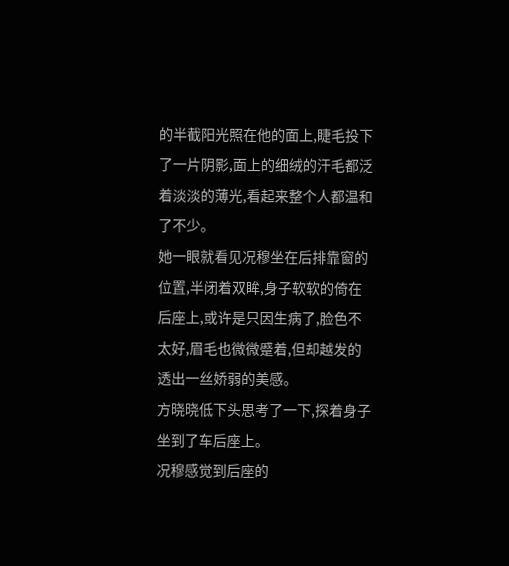的半截阳光照在他的面上,睫毛投下了一片阴影,面上的细绒的汗毛都泛着淡淡的薄光,看起来整个人都温和了不少。
她一眼就看见况穆坐在后排靠窗的位置,半闭着双眸,身子软软的倚在后座上,或许是只因生病了,脸色不太好,眉毛也微微蹙着,但却越发的透出一丝娇弱的美感。
方晓晓低下头思考了一下,探着身子坐到了车后座上。
况穆感觉到后座的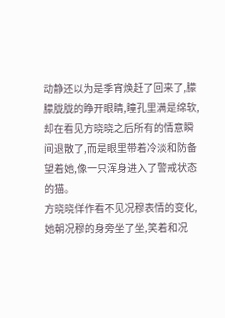动静还以为是季宵焕赶了回来了,朦朦胧胧的睁开眼睛,瞳孔里满是绵软,却在看见方晓晓之后所有的情意瞬间退散了,而是眼里带着冷淡和防备望着她,像一只浑身进入了警戒状态的猫。
方晓晓佯作看不见况穆表情的变化,她朝况穆的身旁坐了坐,笑着和况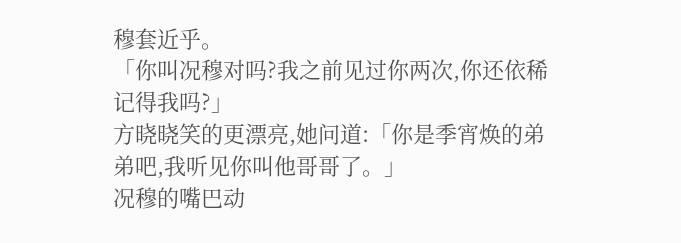穆套近乎。
「你叫况穆对吗?我之前见过你两次,你还依稀记得我吗?」
方晓晓笑的更漂亮,她问道:「你是季宵焕的弟弟吧,我听见你叫他哥哥了。」
况穆的嘴巴动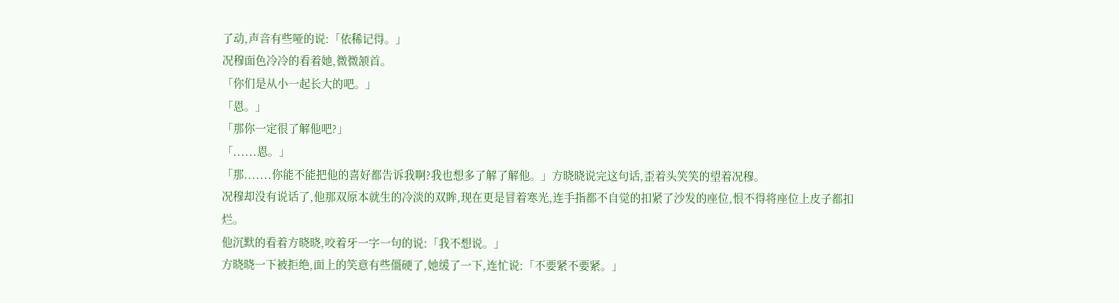了动,声音有些哑的说:「依稀记得。」
况穆面色冷冷的看着她,微微颔首。
「你们是从小一起长大的吧。」
「恩。」
「那你一定很了解他吧?」
「......恩。」
「那.......你能不能把他的喜好都告诉我啊?我也想多了解了解他。」方晓晓说完这句话,歪着头笑笑的望着况穆。
况穆却没有说话了,他那双原本就生的冷淡的双眸,现在更是冒着寒光,连手指都不自觉的扣紧了沙发的座位,恨不得将座位上皮子都扣烂。
他沉默的看着方晓晓,咬着牙一字一句的说:「我不想说。」
方晓晓一下被拒绝,面上的笑意有些僵硬了,她缓了一下,连忙说:「不要紧不要紧。」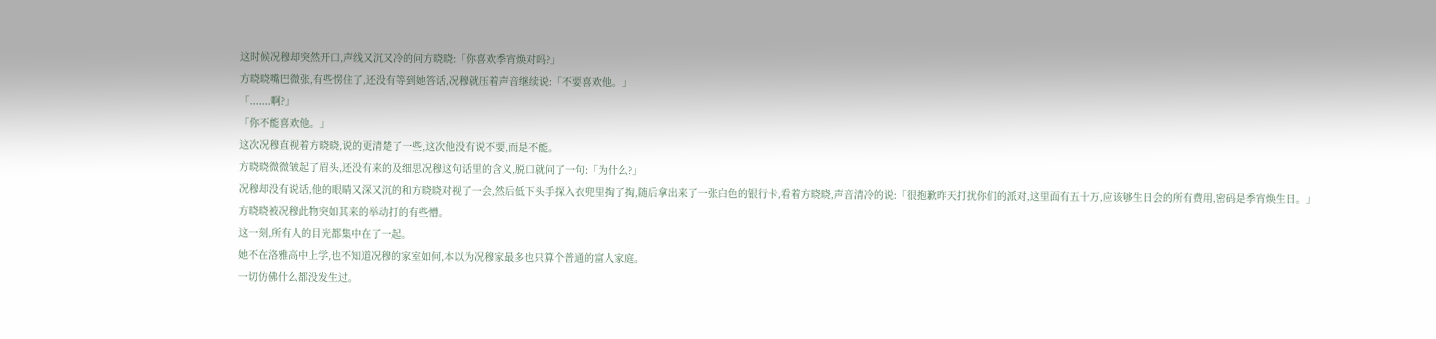这时候况穆却突然开口,声线又沉又冷的问方晓晓:「你喜欢季宵焕对吗?」
方晓晓嘴巴微张,有些愣住了,还没有等到她答话,况穆就压着声音继续说:「不要喜欢他。」
「.......啊?」
「你不能喜欢他。」
这次况穆直视着方晓晓,说的更清楚了一些,这次他没有说不要,而是不能。
方晓晓微微皱起了眉头,还没有来的及细思况穆这句话里的含义,脱口就问了一句:「为什么?」
况穆却没有说话,他的眼睛又深又沉的和方晓晓对视了一会,然后低下头手探入衣兜里掏了掏,随后拿出来了一张白色的银行卡,看着方晓晓,声音清冷的说:「很抱歉昨天打扰你们的派对,这里面有五十万,应该够生日会的所有费用,密码是季宵焕生日。」
方晓晓被况穆此物突如其来的举动打的有些懵。
这一刻,所有人的目光都集中在了一起。
她不在洛雅高中上学,也不知道况穆的家室如何,本以为况穆家最多也只算个普通的富人家庭。
一切仿佛什么都没发生过。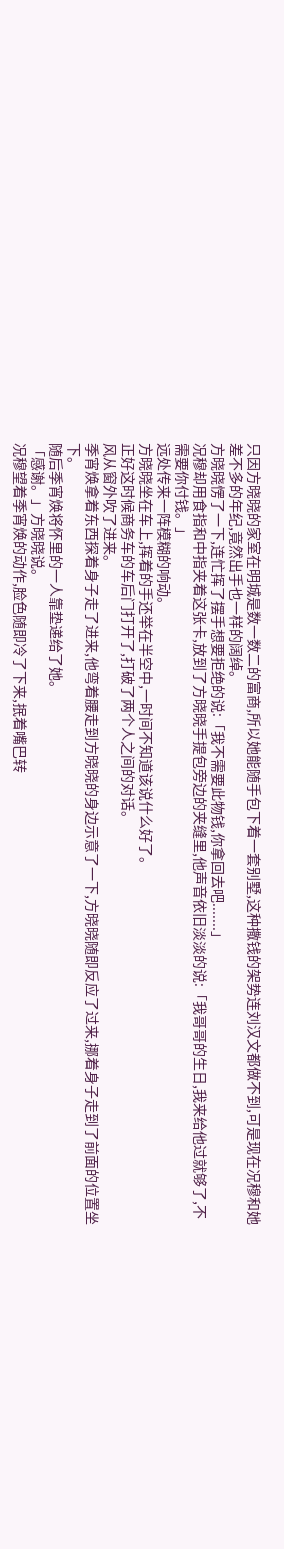只因方晓晓的家室在明城是数一数二的富商,所以她能随手包下着一套别墅,这种撒钱的架势连刘汉文都做不到,可是现在况穆和她差不多的年纪,竟然出手也一样的阔绰。
方晓晓愣了一下,连忙挥了摆手想要拒绝的说:「我不需要此物钱,你拿回去吧.......」
况穆却用食指和中指夹着这张卡,放到了方晓晓手提包旁边的夹缝里,他声音依旧淡淡的说:「我哥哥的生日,我来给他过就够了,不需要你付钱。」
远处传来一阵模糊的响动。
方晓晓坐在车上,挥着的手还举在半空中,一时间不知道该说什么好了。
正好这时候商务车的车后门打开了,打破了两个人之间的对话。
风从窗外吹了进来。
季宵焕拿着东西探着身子走了进来,他弯着腰走到方晓晓的身边示意了一下,方晓晓随即反应了过来,挪着身子走到了前面的位置坐下。
随后季宵焕将怀里的一人靠垫递给了她。
「感谢。」方晓晓说。
况穆望着季宵焕的动作,脸色随即冷了下来,抿着嘴巴转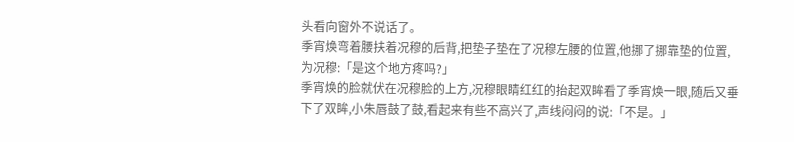头看向窗外不说话了。
季宵焕弯着腰扶着况穆的后背,把垫子垫在了况穆左腰的位置,他挪了挪靠垫的位置,为况穆:「是这个地方疼吗?」
季宵焕的脸就伏在况穆脸的上方,况穆眼睛红红的抬起双眸看了季宵焕一眼,随后又垂下了双眸,小朱唇鼓了鼓,看起来有些不高兴了,声线闷闷的说:「不是。」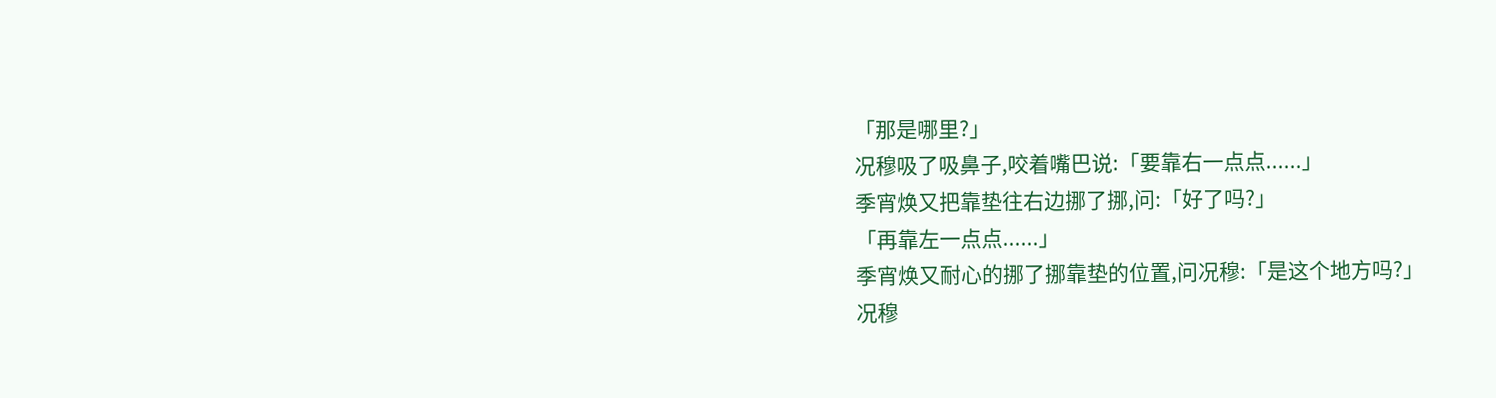「那是哪里?」
况穆吸了吸鼻子,咬着嘴巴说:「要靠右一点点......」
季宵焕又把靠垫往右边挪了挪,问:「好了吗?」
「再靠左一点点......」
季宵焕又耐心的挪了挪靠垫的位置,问况穆:「是这个地方吗?」
况穆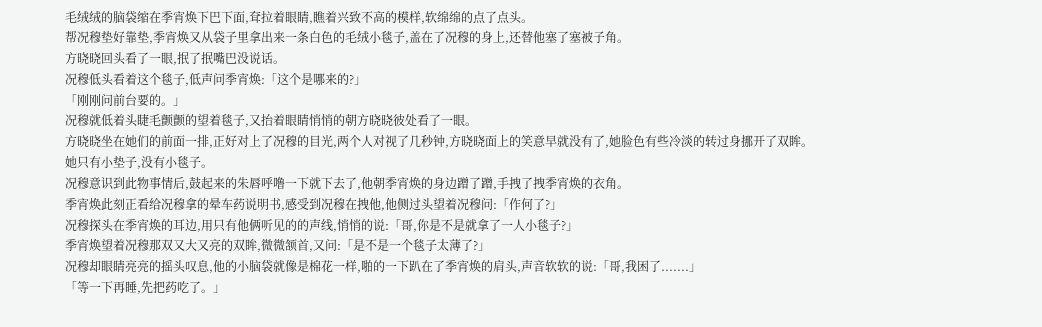毛绒绒的脑袋缩在季宵焕下巴下面,耷拉着眼睛,瞧着兴致不高的模样,软绵绵的点了点头。
帮况穆垫好靠垫,季宵焕又从袋子里拿出来一条白色的毛绒小毯子,盖在了况穆的身上,还替他塞了塞被子角。
方晓晓回头看了一眼,抿了抿嘴巴没说话。
况穆低头看着这个毯子,低声问季宵焕:「这个是哪来的?」
「刚刚问前台要的。」
况穆就低着头睫毛颤颤的望着毯子,又抬着眼睛悄悄的朝方晓晓彼处看了一眼。
方晓晓坐在她们的前面一排,正好对上了况穆的目光,两个人对视了几秒钟,方晓晓面上的笑意早就没有了,她脸色有些冷淡的转过身挪开了双眸。
她只有小垫子,没有小毯子。
况穆意识到此物事情后,鼓起来的朱唇呼噜一下就下去了,他朝季宵焕的身边蹭了蹭,手拽了拽季宵焕的衣角。
季宵焕此刻正看给况穆拿的晕车药说明书,感受到况穆在拽他,他侧过头望着况穆问:「作何了?」
况穆探头在季宵焕的耳边,用只有他俩听见的的声线,悄悄的说:「哥,你是不是就拿了一人小毯子?」
季宵焕望着况穆那双又大又亮的双眸,微微颔首,又问:「是不是一个毯子太薄了?」
况穆却眼睛亮亮的摇头叹息,他的小脑袋就像是棉花一样,啪的一下趴在了季宵焕的肩头,声音软软的说:「哥,我困了.......」
「等一下再睡,先把药吃了。」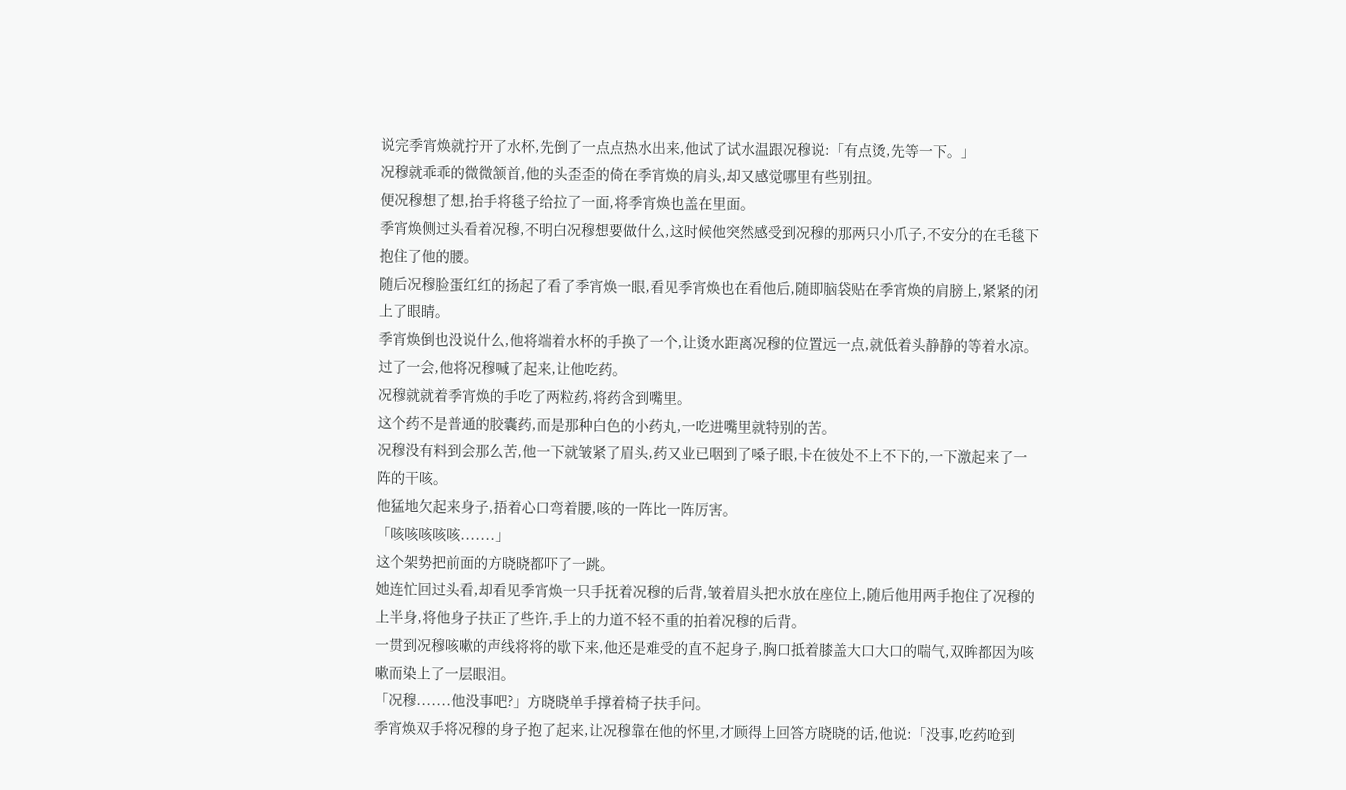说完季宵焕就拧开了水杯,先倒了一点点热水出来,他试了试水温跟况穆说:「有点烫,先等一下。」
况穆就乖乖的微微颔首,他的头歪歪的倚在季宵焕的肩头,却又感觉哪里有些别扭。
便况穆想了想,抬手将毯子给拉了一面,将季宵焕也盖在里面。
季宵焕侧过头看着况穆,不明白况穆想要做什么,这时候他突然感受到况穆的那两只小爪子,不安分的在毛毯下抱住了他的腰。
随后况穆脸蛋红红的扬起了看了季宵焕一眼,看见季宵焕也在看他后,随即脑袋贴在季宵焕的肩膀上,紧紧的闭上了眼睛。
季宵焕倒也没说什么,他将端着水杯的手换了一个,让烫水距离况穆的位置远一点,就低着头静静的等着水凉。
过了一会,他将况穆喊了起来,让他吃药。
况穆就就着季宵焕的手吃了两粒药,将药含到嘴里。
这个药不是普通的胶囊药,而是那种白色的小药丸,一吃进嘴里就特别的苦。
况穆没有料到会那么苦,他一下就皱紧了眉头,药又业已咽到了嗓子眼,卡在彼处不上不下的,一下激起来了一阵的干咳。
他猛地欠起来身子,捂着心口弯着腰,咳的一阵比一阵厉害。
「咳咳咳咳咳.......」
这个架势把前面的方晓晓都吓了一跳。
她连忙回过头看,却看见季宵焕一只手抚着况穆的后背,皱着眉头把水放在座位上,随后他用两手抱住了况穆的上半身,将他身子扶正了些许,手上的力道不轻不重的拍着况穆的后背。
一贯到况穆咳嗽的声线将将的歇下来,他还是难受的直不起身子,胸口抵着膝盖大口大口的喘气,双眸都因为咳嗽而染上了一层眼泪。
「况穆.......他没事吧?」方晓晓单手撑着椅子扶手问。
季宵焕双手将况穆的身子抱了起来,让况穆靠在他的怀里,才顾得上回答方晓晓的话,他说:「没事,吃药呛到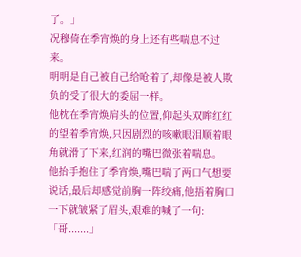了。」
况穆倚在季宵焕的身上还有些喘息不过来。
明明是自己被自己给呛着了,却像是被人欺负的受了很大的委屈一样。
他枕在季宵焕肩头的位置,仰起头双眸红红的望着季宵焕,只因剧烈的咳嗽眼泪顺着眼角就滑了下来,红润的嘴巴微张着喘息。
他抬手抱住了季宵焕,嘴巴喘了两口气想要说话,最后却感觉前胸一阵绞痛,他捂着胸口一下就皱紧了眉头,艰难的喊了一句:「哥.......」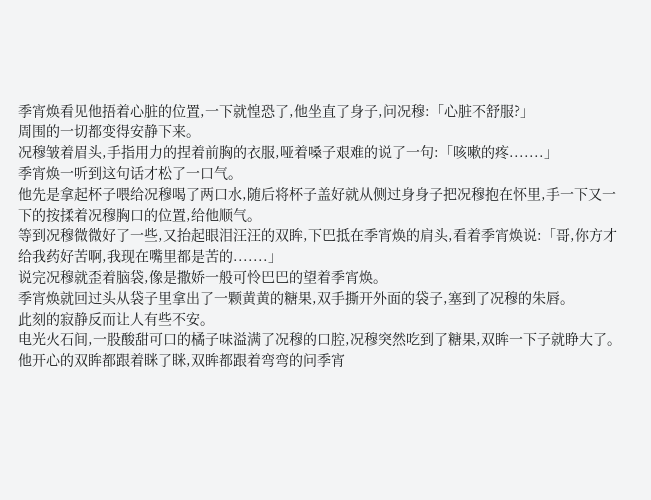季宵焕看见他捂着心脏的位置,一下就惶恐了,他坐直了身子,问况穆:「心脏不舒服?」
周围的一切都变得安静下来。
况穆皱着眉头,手指用力的捏着前胸的衣服,哑着嗓子艰难的说了一句:「咳嗽的疼.......」
季宵焕一听到这句话才松了一口气。
他先是拿起杯子喂给况穆喝了两口水,随后将杯子盖好就从侧过身身子把况穆抱在怀里,手一下又一下的按揉着况穆胸口的位置,给他顺气。
等到况穆微微好了一些,又抬起眼泪汪汪的双眸,下巴抵在季宵焕的肩头,看着季宵焕说:「哥,你方才给我药好苦啊,我现在嘴里都是苦的.......」
说完况穆就歪着脑袋,像是撒娇一般可怜巴巴的望着季宵焕。
季宵焕就回过头从袋子里拿出了一颗黄黄的糖果,双手撕开外面的袋子,塞到了况穆的朱唇。
此刻的寂静反而让人有些不安。
电光火石间,一股酸甜可口的橘子味溢满了况穆的口腔,况穆突然吃到了糖果,双眸一下子就睁大了。
他开心的双眸都跟着眯了眯,双眸都跟着弯弯的问季宵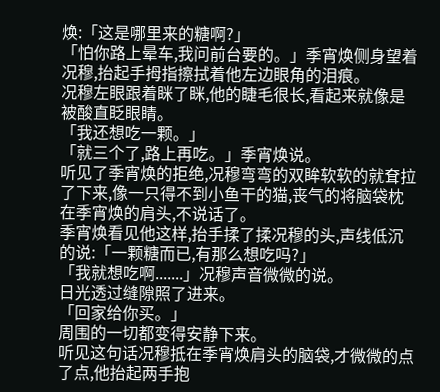焕:「这是哪里来的糖啊?」
「怕你路上晕车,我问前台要的。」季宵焕侧身望着况穆,抬起手拇指擦拭着他左边眼角的泪痕。
况穆左眼跟着眯了眯,他的睫毛很长,看起来就像是被酸直眨眼睛。
「我还想吃一颗。」
「就三个了,路上再吃。」季宵焕说。
听见了季宵焕的拒绝,况穆弯弯的双眸软软的就耷拉了下来,像一只得不到小鱼干的猫,丧气的将脑袋枕在季宵焕的肩头,不说话了。
季宵焕看见他这样,抬手揉了揉况穆的头,声线低沉的说:「一颗糖而已,有那么想吃吗?」
「我就想吃啊.......」况穆声音微微的说。
日光透过缝隙照了进来。
「回家给你买。」
周围的一切都变得安静下来。
听见这句话况穆抵在季宵焕肩头的脑袋,才微微的点了点,他抬起两手抱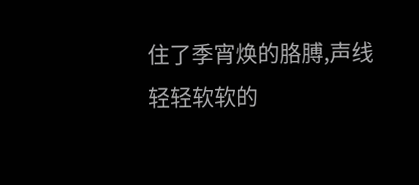住了季宵焕的胳膊,声线轻轻软软的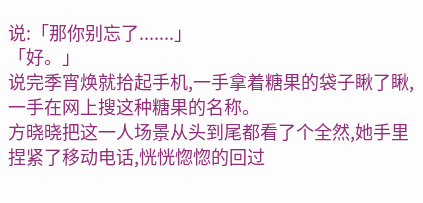说:「那你别忘了.......」
「好。」
说完季宵焕就拾起手机,一手拿着糖果的袋子瞅了瞅,一手在网上搜这种糖果的名称。
方晓晓把这一人场景从头到尾都看了个全然,她手里捏紧了移动电话,恍恍惚惚的回过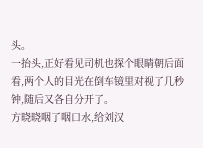头。
一抬头,正好看见司机也探个眼睛朝后面看,两个人的目光在倒车镜里对视了几秒钟,随后又各自分开了。
方晓晓咽了咽口水,给刘汉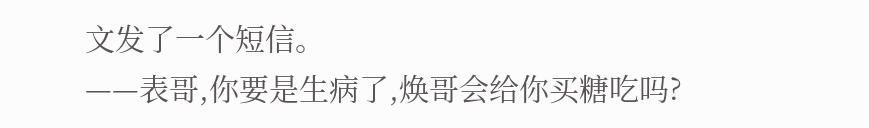文发了一个短信。
——表哥,你要是生病了,焕哥会给你买糖吃吗?